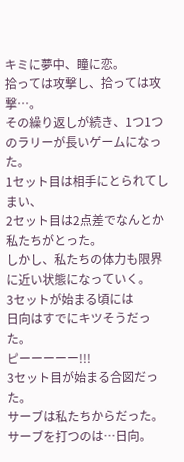キミに夢中、瞳に恋。
拾っては攻撃し、拾っては攻撃…。
その繰り返しが続き、1つ1つのラリーが長いゲームになった。
1セット目は相手にとられてしまい、
2セット目は2点差でなんとか私たちがとった。
しかし、私たちの体力も限界に近い状態になっていく。
3セットが始まる頃には
日向はすでにキツそうだった。
ピーーーーー!!!
3セット目が始まる合図だった。
サーブは私たちからだった。
サーブを打つのは…日向。